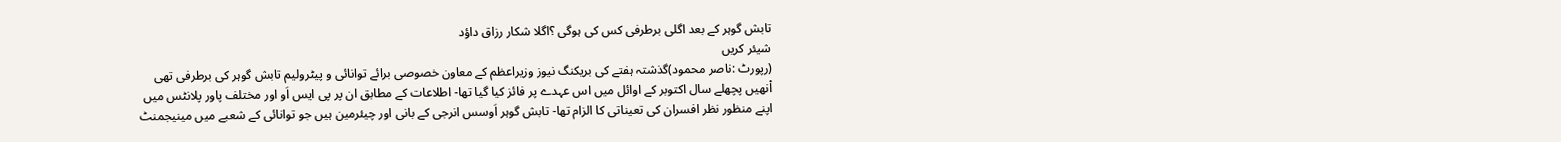تابش گوہر کے بعد اگلی برطرفی کس کی ہوگی ؟اگلا شکار رزاق داؤد
شیئر کریں
(رپورٹ :ناصر محمود)گذشتہ ہفتے کی بریکنگ نیوز وزیراعظم کے معاون خصوصی برائے توانائی و پیٹرولیم تابش گوہر کی برطرفی تھی اْنھیں پچھلے سال اکتوبر کے اوائل میں اس عہدے پر فائز کیا گیا تھا- اطلاعات کے مطابق ان پر پی ایس اَو اور مختلف پاور پلانٹس میں اپنے منظور نظر افسران کی تعیناتی کا الزام تھا- تابش گوہر اَوسس انرجی کے بانی اور چیئرمین ہیں جو توانائی کے شعبے میں مینیجمنٹ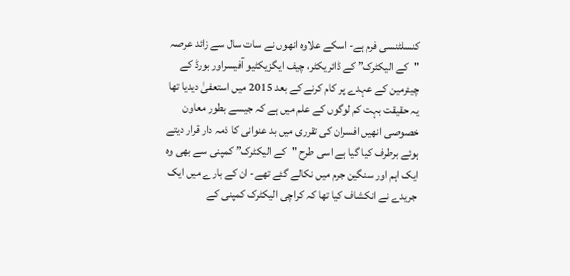کنسلٹنسی فرم ہے- اسکے علاوہ انھوں نے سات سال سے زائد عرصہ "کے الیکٹرک” کے ڈائریکٹر، چیف ایگزیکٹیو آفیسراور بورڈ کے چیئرمین کے عہدے پر کام کرنے کے بعد 2015 میں استعفیٰ دیدیا تھا یہ حقیقت بہت کم لوگوں کے علم میں ہے کہ جیسے بطور معاون خصوصی انھیں افسران کی تقرری میں بد عنوانی کا ذمہ دار قرار دیتے ہوئے برطرف کیا گیا ہے اسی طرح "کے الیکٹرک” کمپنی سے بھی وہ ایک اہم اور سنگین جرم میں نکالے گئے تھے- ان کے بارے میں ایک جریدے نے انکشاف کیا تھا کہ کراچی الیکٹرک کمپنی کے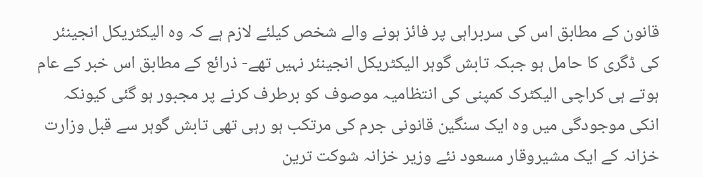قانون کے مطابق اس کی سربراہی پر فائز ہونے والے شخص کیلئے لازم ہے کہ وہ الیکٹریکل انجینئر کی ڈگری کا حامل ہو جبکہ تابش گوہر الیکٹریکل انجینئر نہیں تھے- ذرائع کے مطابق اس خبر کے عام ہوتے ہی کراچی الیکٹرک کمپنی کی انتظامیہ موصوف کو برطرف کرنے پر مجبور ہو گئی کیونکہ انکی موجودگی میں وہ ایک سنگین قانونی جرم کی مرتکب ہو رہی تھی تابش گوہر سے قبل وزارت خزانہ کے ایک مشیروقار مسعود نئے وزیر خزانہ شوکت ترین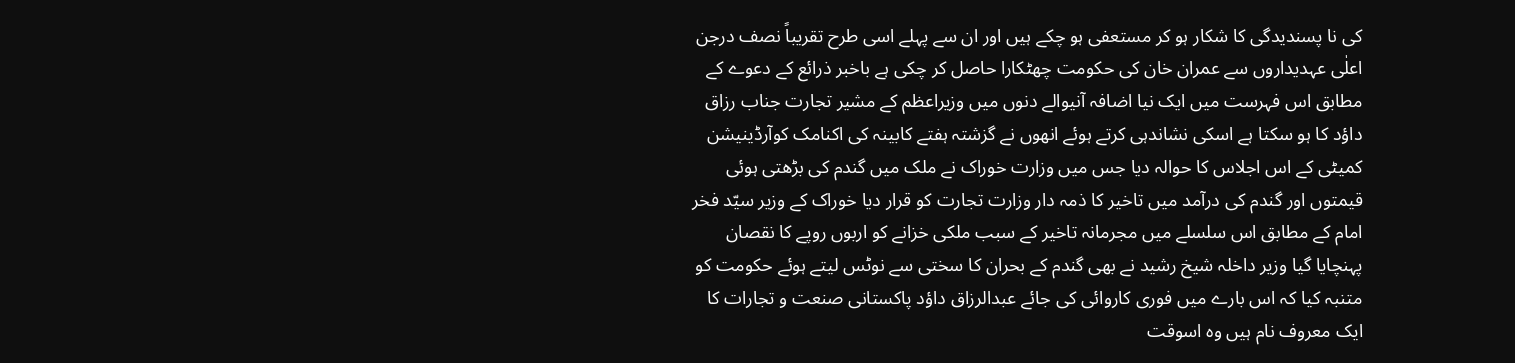کی نا پسندیدگی کا شکار ہو کر مستعفی ہو چکے ہیں اور ان سے پہلے اسی طرح تقریباً نصف درجن اعلٰی عہدیداروں سے عمران خان کی حکومت چھٹکارا حاصل کر چکی ہے باخبر ذرائع کے دعوے کے مطابق اس فہرست میں ایک نیا اضافہ آنیوالے دنوں میں وزیراعظم کے مشیر تجارت جناب رزاق داؤد کا ہو سکتا ہے اسکی نشاندہی کرتے ہوئے انھوں نے گزشتہ ہفتے کابینہ کی اکنامک کوآرڈینیشن کمیٹی کے اس اجلاس کا حوالہ دیا جس میں وزارت خوراک نے ملک میں گندم کی بڑھتی ہوئی قیمتوں اور گندم کی درآمد میں تاخیر کا ذمہ دار وزارت تجارت کو قرار دیا خوراک کے وزیر سیّد فخر امام کے مطابق اس سلسلے میں مجرمانہ تاخیر کے سبب ملکی خزانے کو اربوں روپے کا نقصان پہنچایا گیا وزیر داخلہ شیخ رشید نے بھی گندم کے بحران کا سختی سے نوٹس لیتے ہوئے حکومت کو متنبہ کیا کہ اس بارے میں فوری کاروائی کی جائے عبدالرزاق داؤد پاکستانی صنعت و تجارات کا ایک معروف نام ہیں وہ اسوقت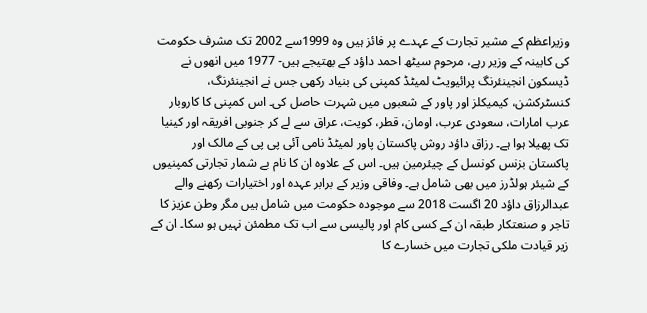وزیراعظم کے مشیر تجارت کے عہدے پر فائز ہیں وہ 1999سے 2002 تک مشرف حکومت کی کابینہ کے وزیر رہے، مرحوم سیٹھ احمد داؤد کے بھتیجے ہیں- 1977 میں انھوں نے ڈیسکون انجینئرنگ پرائیویٹ لمیٹڈ کمپنی کی بنیاد رکھی جس نے انجینئرنگ، کنسٹرکشن، کیمیکلز اور پاور کے شعبوں میں شہرت حاصل کی۔ اس کمپنی کا کاروبار عرب امارات، سعودی عرب، اومان، قطر، کویت، عراق سے لے کر جنوبی افریقہ اور کینیا تک پھیلا ہوا ہے۔ رزاق داؤد روش پاکستان پاور لمیٹڈ نامی آئی پی پی کے مالک اور پاکستان بزنس کونسل کے چیئرمین ہیں۔ اس کے علاوہ ان کا نام بے شمار تجارتی کمپنیوں کے شیئر ہولڈرز میں بھی شامل ہے۔ وفاقی وزیر کے برابر عہدہ اور اختیارات رکھنے والے عبدالرزاق داؤد 20 اگست 2018 سے موجودہ حکومت میں شامل ہیں مگر وطن عزیز کا تاجر و صنعتکار طبقہ ان کے کسی کام اور پالیسی سے اب تک مطمئن نہیں ہو سکا۔ ان کے زیر قیادت ملکی تجارت میں خسارے کا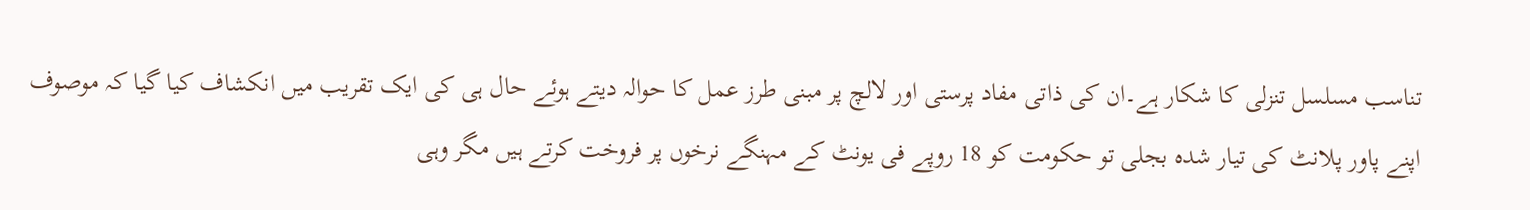تناسب مسلسل تنزلی کا شکار ہے۔ان کی ذاتی مفاد پرستی اور لالچ پر مبنی طرز عمل کا حوالہ دیتے ہوئے حال ہی کی ایک تقریب میں انکشاف کیا گیا کہ موصوف اپنے پاور پلانٹ کی تیار شدہ بجلی تو حکومت کو 18 روپے فی یونٹ کے مہنگے نرخوں پر فروخت کرتے ہیں مگر وہی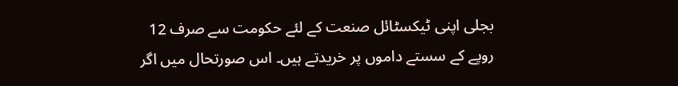بجلی اپنی ٹیکسٹائل صنعت کے لئے حکومت سے صرف 12 روپے کے سستے داموں پر خریدتے ہیں۔ اس صورتحال میں اگر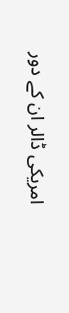امریکی ڈالر ان کے دور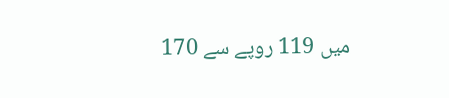میں 119 روپے سے 170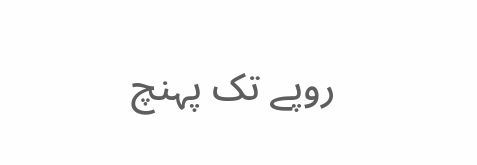روپے تک پہنچ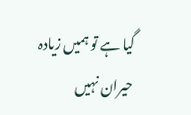گیا ہے تو ہمیں زیادہ حیران نہیں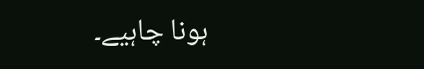ہونا چاہیے۔